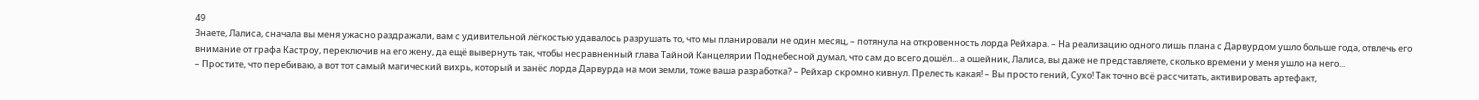49
Знаете, Лалиса, сначала вы меня ужасно раздражали, вам с удивительной лёгкостью удавалось разрушать то, что мы планировали не один месяц, – потянула на откровенность лорда Рейхара. – На реализацию одного лишь плана с Дарвурдом ушло больше года, отвлечь его внимание от графа Кастроу, переключив на его жену, да ещё вывернуть так, чтобы несравненный глава Тайной Канцелярии Поднебесной думал, что сам до всего дошёл... а ошейник, Лалиса, вы даже не представляете, сколько времени у меня ушло на него...
– Простите, что перебиваю, а вот тот самый магический вихрь, который и занёс лорда Дарвурда на мои земли, тоже ваша разработка? – Рейхар скромно кивнул. Прелесть какая! – Вы просто гений, Сухо! Так точно всё рассчитать, активировать артефакт,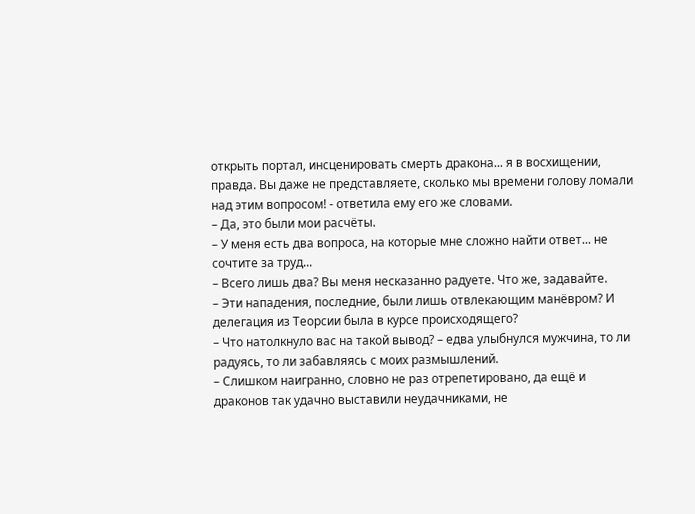открыть портал, инсценировать смерть дракона... я в восхищении, правда. Вы даже не представляете, сколько мы времени голову ломали над этим вопросом! - ответила ему его же словами.
– Да, это были мои расчёты.
– У меня есть два вопроса, на которые мне сложно найти ответ... не сочтите за труд...
– Всего лишь два? Вы меня несказанно радуете. Что же, задавайте.
– Эти нападения, последние, были лишь отвлекающим манёвром? И делегация из Теорсии была в курсе происходящего?
– Что натолкнуло вас на такой вывод? – едва улыбнулся мужчина, то ли радуясь, то ли забавляясь с моих размышлений.
– Слишком наигранно, словно не раз отрепетировано, да ещё и драконов так удачно выставили неудачниками, не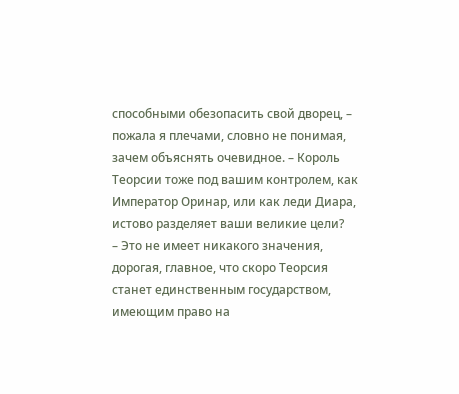способными обезопасить свой дворец, – пожала я плечами, словно не понимая, зачем объяснять очевидное. – Король Теорсии тоже под вашим контролем, как Император Оринар, или как леди Диара, истово разделяет ваши великие цели?
– Это не имеет никакого значения, дорогая, главное, что скоро Теорсия станет единственным государством, имеющим право на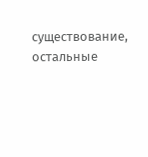существование, остальные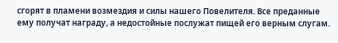сгорят в пламени возмездия и силы нашего Повелителя. Все преданные ему получат награду, а недостойные послужат пищей его верным слугам.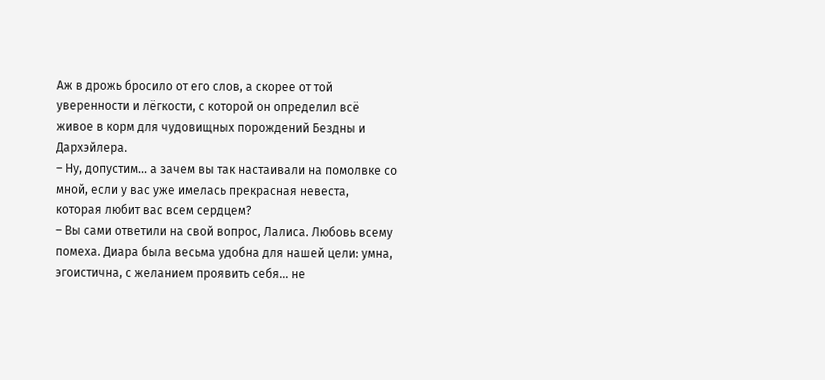Аж в дрожь бросило от его слов, а скорее от той уверенности и лёгкости, с которой он определил всё живое в корм для чудовищных порождений Бездны и Дархэйлера.
– Ну, допустим... а зачем вы так настаивали на помолвке со мной, если у вас уже имелась прекрасная невеста, которая любит вас всем сердцем?
– Вы сами ответили на свой вопрос, Лалиса. Любовь всему помеха. Диара была весьма удобна для нашей цели: умна, эгоистична, с желанием проявить себя... не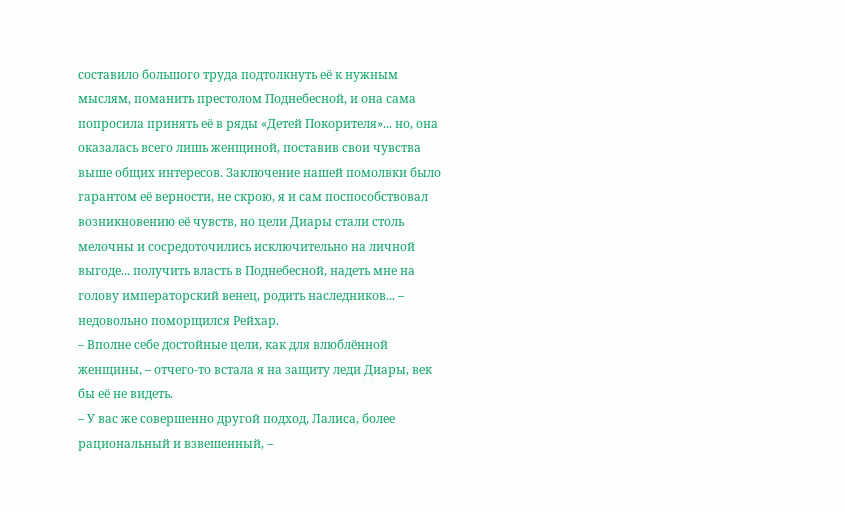составило большого труда подтолкнуть её к нужным мыслям, поманить престолом Поднебесной, и она сама попросила принять её в ряды «Детей Покорителя»... но, она оказалась всего лишь женщиной, поставив свои чувства выше общих интересов. Заключение нашей помолвки было гарантом её верности, не скрою, я и сам поспособствовал возникновению её чувств, но цели Диары стали столь мелочны и сосредоточились исключительно на личной выгоде... получить власть в Поднебесной, надеть мне на голову императорский венец, родить наследников... – недовольно поморщился Рейхар.
– Вполне себе достойные цели, как для влюблённой женщины, – отчего-то встала я на защиту леди Диары, век бы её не видеть.
– У вас же совершенно другой подход, Лалиса, более рациональный и взвешенный, –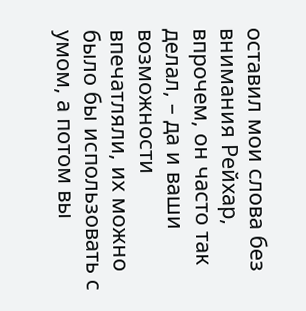оставил мои слова без внимания Рейхар, впрочем, он часто так делал, – да и ваши возможности впечатляли, их можно было бы использовать с умом, а потом вы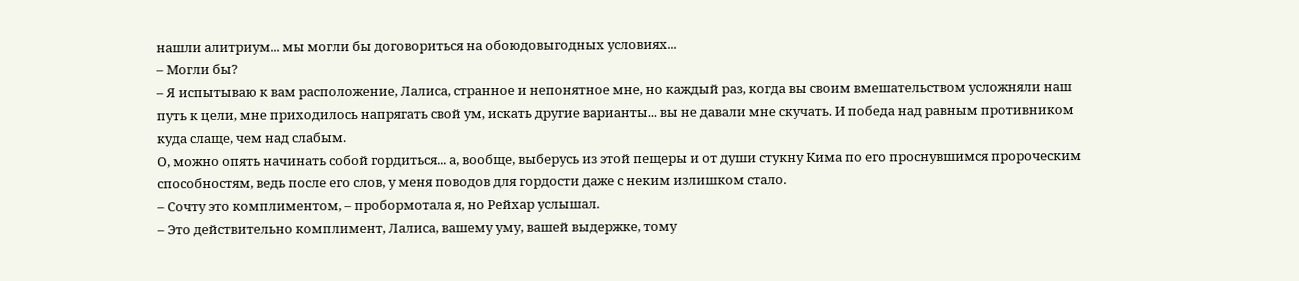нашли алитриум... мы могли бы договориться на обоюдовыгодных условиях...
– Могли бы?
– Я испытываю к вам расположение, Лалиса, странное и непонятное мне, но каждый раз, когда вы своим вмешательством усложняли наш путь к цели, мне приходилось напрягать свой ум, искать другие варианты... вы не давали мне скучать. И победа над равным противником куда слаще, чем над слабым.
О, можно опять начинать собой гордиться... а, вообще, выберусь из этой пещеры и от души стукну Кима по его проснувшимся пророческим способностям, ведь после его слов, у меня поводов для гордости даже с неким излишком стало.
– Сочту это комплиментом, – пробормотала я, но Рейхар услышал.
– Это действительно комплимент, Лалиса, вашему уму, вашей выдержке, тому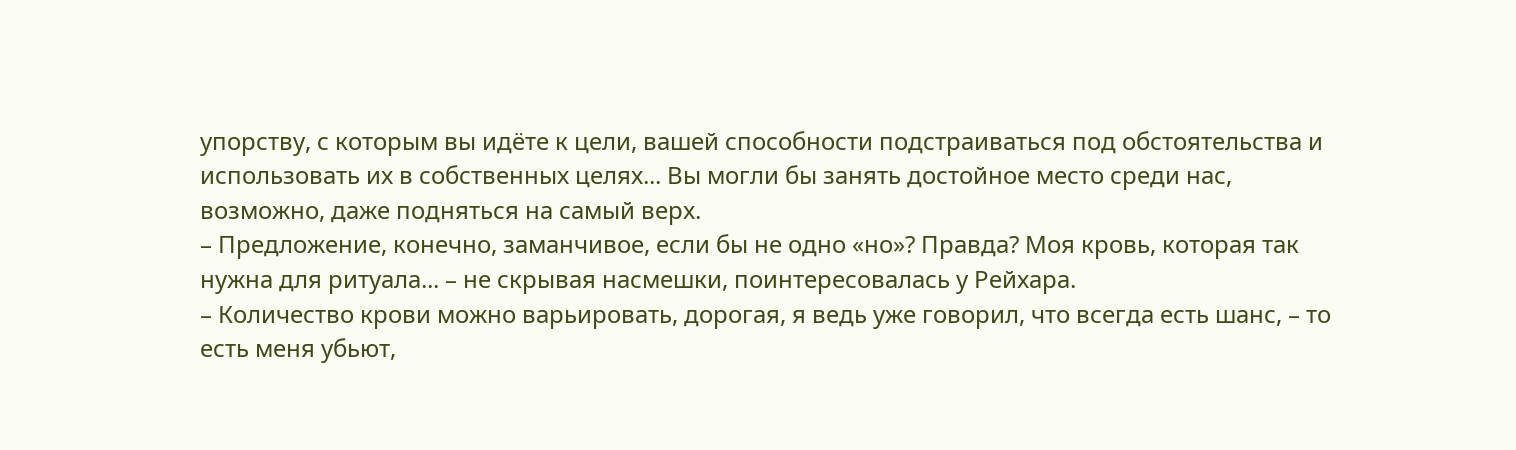упорству, с которым вы идёте к цели, вашей способности подстраиваться под обстоятельства и использовать их в собственных целях... Вы могли бы занять достойное место среди нас, возможно, даже подняться на самый верх.
– Предложение, конечно, заманчивое, если бы не одно «но»? Правда? Моя кровь, которая так нужна для ритуала... – не скрывая насмешки, поинтересовалась у Рейхара.
– Количество крови можно варьировать, дорогая, я ведь уже говорил, что всегда есть шанс, – то есть меня убьют,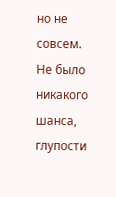но не совсем.
Не было никакого шанса, глупости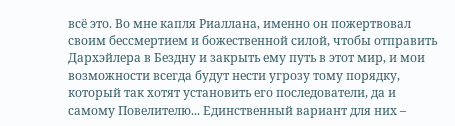всё это. Во мне капля Риаллана, именно он пожертвовал своим бессмертием и божественной силой, чтобы отправить Дархэйлера в Бездну и закрыть ему путь в этот мир, и мои возможности всегда будут нести угрозу тому порядку, который так хотят установить его последователи, да и самому Повелителю... Единственный вариант для них –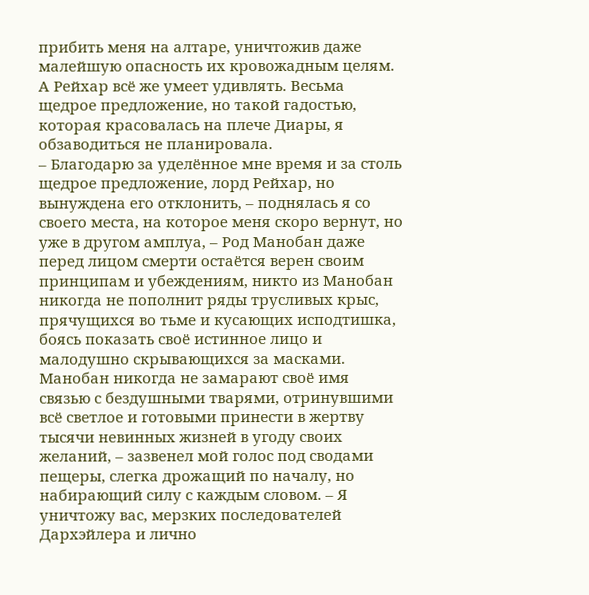прибить меня на алтаре, уничтожив даже малейшую опасность их кровожадным целям.
А Рейхар всё же умеет удивлять. Весьма щедрое предложение, но такой гадостью, которая красовалась на плече Диары, я обзаводиться не планировала.
– Благодарю за уделённое мне время и за столь щедрое предложение, лорд Рейхар, но вынуждена его отклонить, – поднялась я со своего места, на которое меня скоро вернут, но уже в другом амплуа, – Род Манобан даже перед лицом смерти остаётся верен своим принципам и убеждениям, никто из Манобан никогда не пополнит ряды трусливых крыс, прячущихся во тьме и кусающих исподтишка, боясь показать своё истинное лицо и малодушно скрывающихся за масками. Манобан никогда не замарают своё имя связью с бездушными тварями, отринувшими всё светлое и готовыми принести в жертву тысячи невинных жизней в угоду своих желаний, – зазвенел мой голос под сводами пещеры, слегка дрожащий по началу, но набирающий силу с каждым словом. – Я уничтожу вас, мерзких последователей Дархэйлера и лично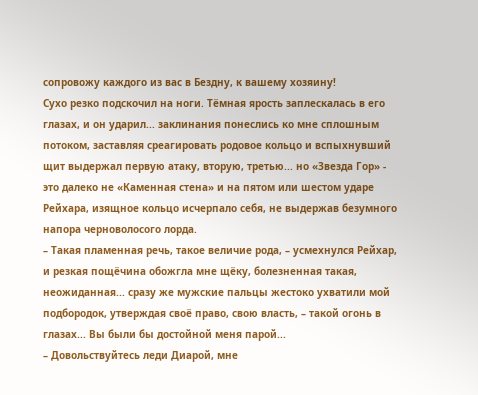сопровожу каждого из вас в Бездну, к вашему хозяину!
Сухо резко подскочил на ноги. Тёмная ярость заплескалась в его глазах, и он ударил... заклинания понеслись ко мне сплошным потоком, заставляя среагировать родовое кольцо и вспыхнувший щит выдержал первую атаку, вторую, третью... но «Звезда Гор» - это далеко не «Каменная стена» и на пятом или шестом ударе Рейхара, изящное кольцо исчерпало себя, не выдержав безумного напора черноволосого лорда.
– Такая пламенная речь, такое величие рода, – усмехнулся Рейхар, и резкая пощёчина обожгла мне щёку, болезненная такая, неожиданная... сразу же мужские пальцы жестоко ухватили мой подбородок, утверждая своё право, свою власть, – такой огонь в глазах... Вы были бы достойной меня парой...
– Довольствуйтесь леди Диарой, мне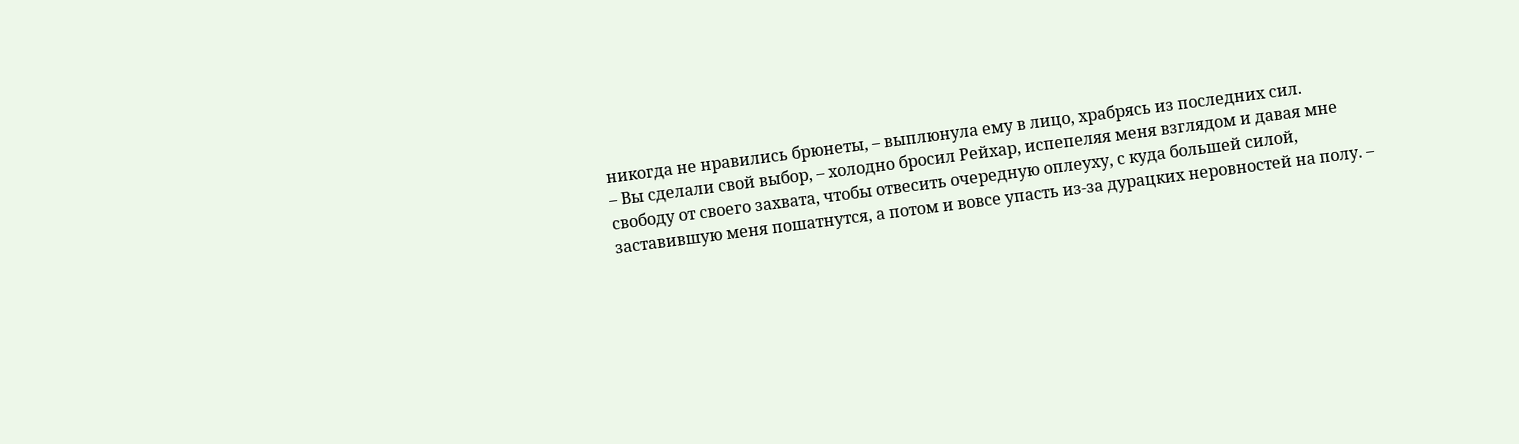никогда не нравились брюнеты, – выплюнула ему в лицо, храбрясь из последних сил.
– Вы сделали свой выбор, – холодно бросил Рейхар, испепеляя меня взглядом и давая мне свободу от своего захвата, чтобы отвесить очередную оплеуху, с куда большей силой, заставившую меня пошатнутся, а потом и вовсе упасть из-за дурацких неровностей на полу. –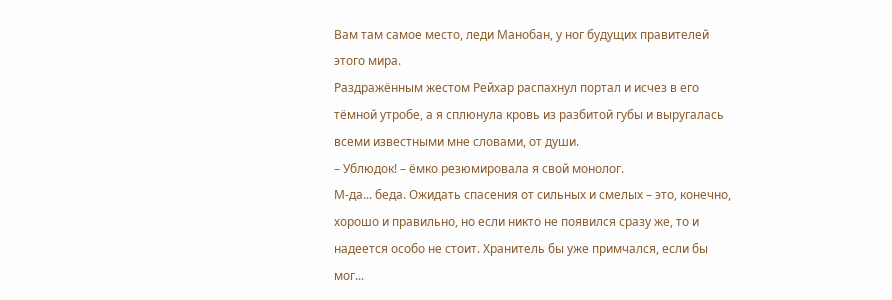Вам там самое место, леди Манобан, у ног будущих правителей этого мира.
Раздражённым жестом Рейхар распахнул портал и исчез в его тёмной утробе, а я сплюнула кровь из разбитой губы и выругалась всеми известными мне словами, от души.
– Ублюдок! – ёмко резюмировала я свой монолог.
М-да... беда. Ожидать спасения от сильных и смелых – это, конечно, хорошо и правильно, но если никто не появился сразу же, то и надеется особо не стоит. Хранитель бы уже примчался, если бы мог...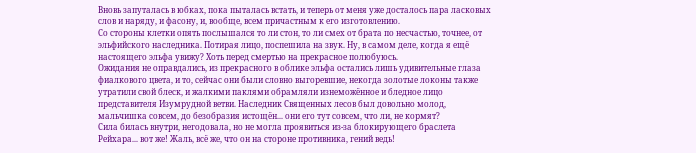Вновь запуталась в юбках, пока пыталась встать, и теперь от меня уже досталось пара ласковых слов и наряду, и фасону, и, вообще, всем причастным к его изготовлению.
Со стороны клетки опять послышался то ли стон, то ли смех от брата по несчастью, точнее, от эльфийского наследника. Потирая лицо, поспешила на звук. Ну, в самом деле, когда я ещё настоящего эльфа увижу? Хоть перед смертью на прекрасное полюбуюсь.
Ожидания не оправдались, из прекрасного в облике эльфа остались лишь удивительные глаза фиалкового цвета, и то, сейчас они были словно выгоревшие, некогда золотые локоны также утратили свой блеск, и жалкими паклями обрамляли изнеможённое и бледное лицо представителя Изумрудной ветви. Наследник Священных лесов был довольно молод, мальчишка совсем, до безобразия истощён... они его тут совсем, что ли, не кормят?
Сила билась внутри, негодовала, но не могла проявиться из-за блокирующего браслета Рейхара... вот же! Жаль, всё же, что он на стороне противника, гений ведь!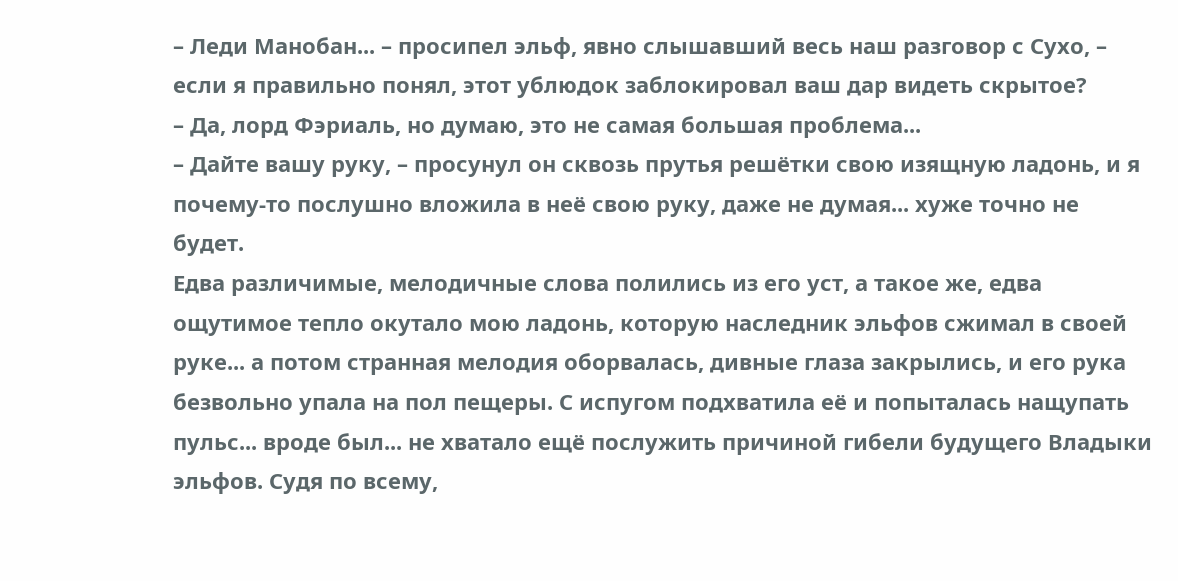– Леди Манобан... – просипел эльф, явно слышавший весь наш разговор с Сухо, – если я правильно понял, этот ублюдок заблокировал ваш дар видеть скрытое?
– Да, лорд Фэриаль, но думаю, это не самая большая проблема...
– Дайте вашу руку, – просунул он сквозь прутья решётки свою изящную ладонь, и я почему-то послушно вложила в неё свою руку, даже не думая... хуже точно не будет.
Едва различимые, мелодичные слова полились из его уст, а такое же, едва ощутимое тепло окутало мою ладонь, которую наследник эльфов сжимал в своей руке... а потом странная мелодия оборвалась, дивные глаза закрылись, и его рука безвольно упала на пол пещеры. С испугом подхватила её и попыталась нащупать пульс... вроде был... не хватало ещё послужить причиной гибели будущего Владыки эльфов. Судя по всему,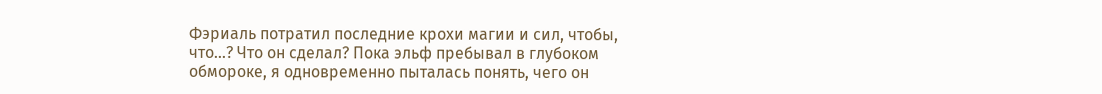Фэриаль потратил последние крохи магии и сил, чтобы, что...? Что он сделал? Пока эльф пребывал в глубоком обмороке, я одновременно пыталась понять, чего он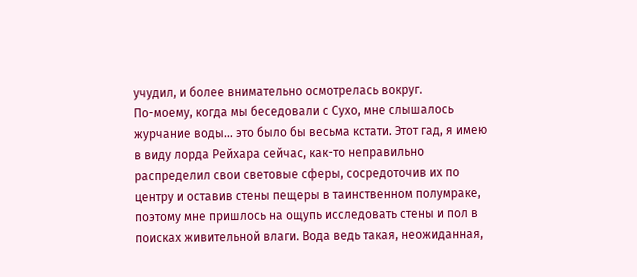учудил, и более внимательно осмотрелась вокруг.
По-моему, когда мы беседовали с Сухо, мне слышалось журчание воды... это было бы весьма кстати. Этот гад, я имею в виду лорда Рейхара сейчас, как-то неправильно распределил свои световые сферы, сосредоточив их по центру и оставив стены пещеры в таинственном полумраке, поэтому мне пришлось на ощупь исследовать стены и пол в поисках живительной влаги. Вода ведь такая, неожиданная,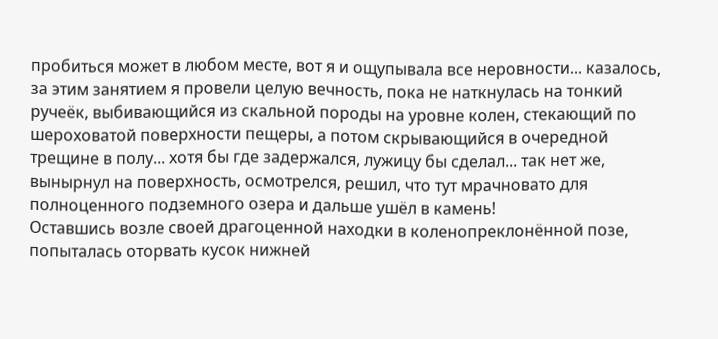пробиться может в любом месте, вот я и ощупывала все неровности... казалось, за этим занятием я провели целую вечность, пока не наткнулась на тонкий ручеёк, выбивающийся из скальной породы на уровне колен, стекающий по шероховатой поверхности пещеры, а потом скрывающийся в очередной трещине в полу... хотя бы где задержался, лужицу бы сделал... так нет же, вынырнул на поверхность, осмотрелся, решил, что тут мрачновато для полноценного подземного озера и дальше ушёл в камень!
Оставшись возле своей драгоценной находки в коленопреклонённой позе, попыталась оторвать кусок нижней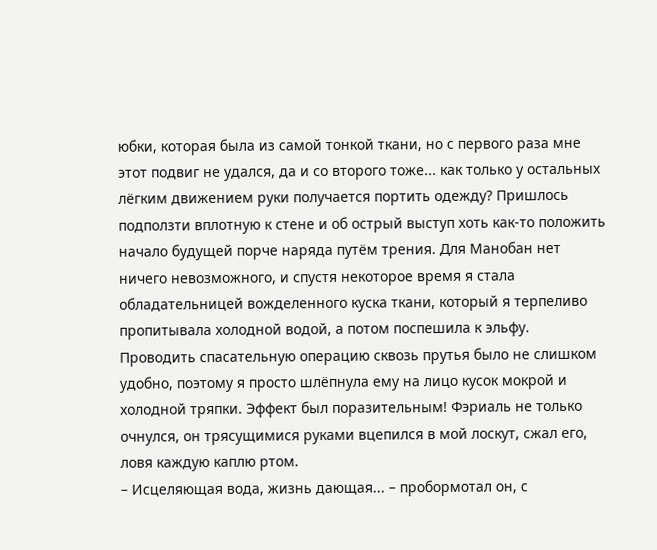юбки, которая была из самой тонкой ткани, но с первого раза мне этот подвиг не удался, да и со второго тоже... как только у остальных лёгким движением руки получается портить одежду? Пришлось подползти вплотную к стене и об острый выступ хоть как-то положить начало будущей порче наряда путём трения. Для Манобан нет ничего невозможного, и спустя некоторое время я стала обладательницей вожделенного куска ткани, который я терпеливо пропитывала холодной водой, а потом поспешила к эльфу.
Проводить спасательную операцию сквозь прутья было не слишком удобно, поэтому я просто шлёпнула ему на лицо кусок мокрой и холодной тряпки. Эффект был поразительным! Фэриаль не только очнулся, он трясущимися руками вцепился в мой лоскут, сжал его, ловя каждую каплю ртом.
– Исцеляющая вода, жизнь дающая... – пробормотал он, с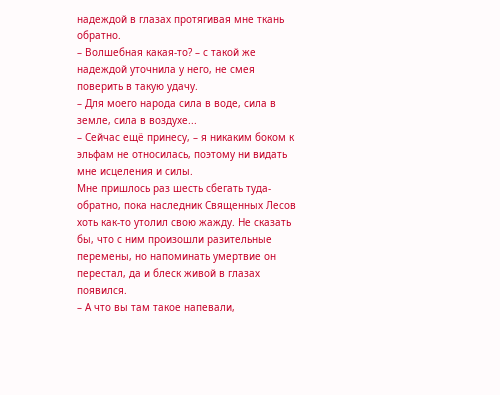надеждой в глазах протягивая мне ткань обратно.
– Волшебная какая-то? – с такой же надеждой уточнила у него, не смея поверить в такую удачу.
– Для моего народа сила в воде, сила в земле, сила в воздухе...
– Сейчас ещё принесу, – я никаким боком к эльфам не относилась, поэтому ни видать мне исцеления и силы.
Мне пришлось раз шесть сбегать туда-обратно, пока наследник Священных Лесов хоть как-то утолил свою жажду. Не сказать бы, что с ним произошли разительные перемены, но напоминать умертвие он перестал, да и блеск живой в глазах появился.
– А что вы там такое напевали,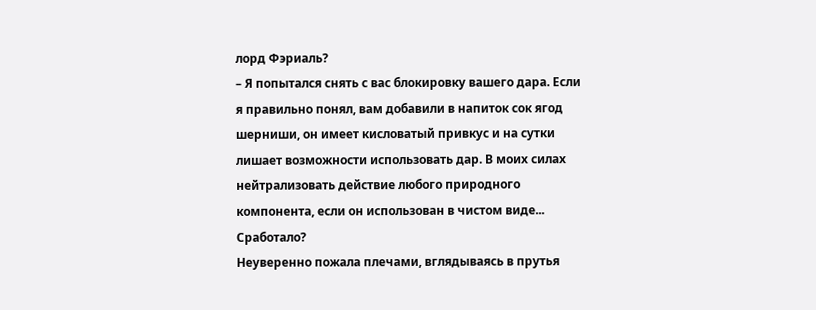лорд Фэриаль?
– Я попытался снять с вас блокировку вашего дара. Если я правильно понял, вам добавили в напиток сок ягод шерниши, он имеет кисловатый привкус и на сутки лишает возможности использовать дар. В моих силах нейтрализовать действие любого природного компонента, если он использован в чистом виде... Сработало?
Неуверенно пожала плечами, вглядываясь в прутья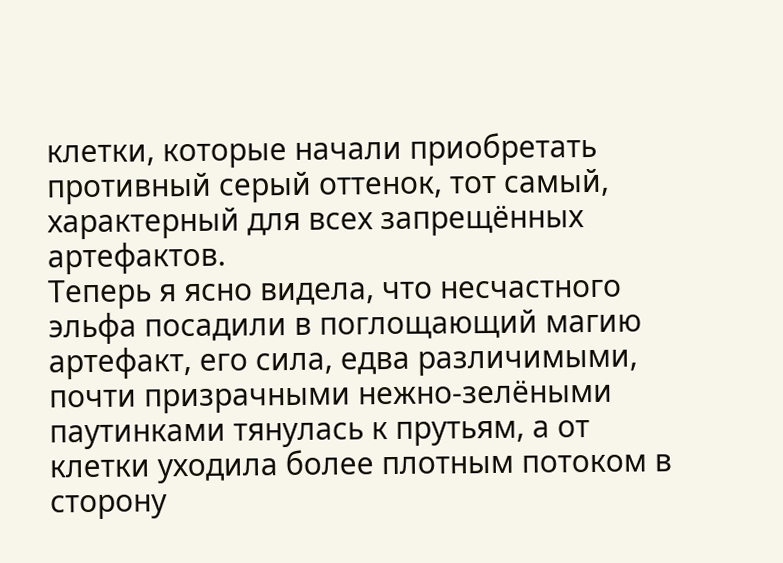клетки, которые начали приобретать противный серый оттенок, тот самый, характерный для всех запрещённых артефактов.
Теперь я ясно видела, что несчастного эльфа посадили в поглощающий магию артефакт, его сила, едва различимыми, почти призрачными нежно-зелёными паутинками тянулась к прутьям, а от клетки уходила более плотным потоком в сторону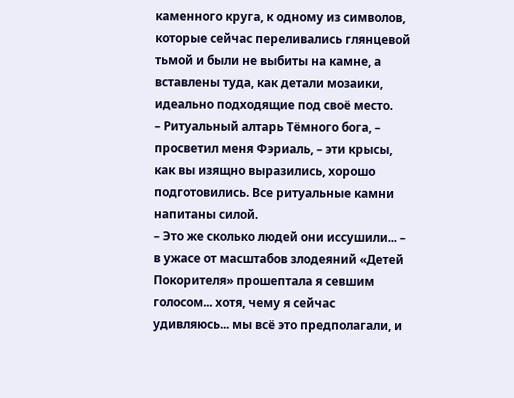каменного круга, к одному из символов, которые сейчас переливались глянцевой тьмой и были не выбиты на камне, а вставлены туда, как детали мозаики, идеально подходящие под своё место.
– Ритуальный алтарь Тёмного бога, – просветил меня Фэриаль, – эти крысы, как вы изящно выразились, хорошо подготовились. Все ритуальные камни напитаны силой.
– Это же сколько людей они иссушили... – в ужасе от масштабов злодеяний «Детей Покорителя» прошептала я севшим голосом... хотя, чему я сейчас удивляюсь... мы всё это предполагали, и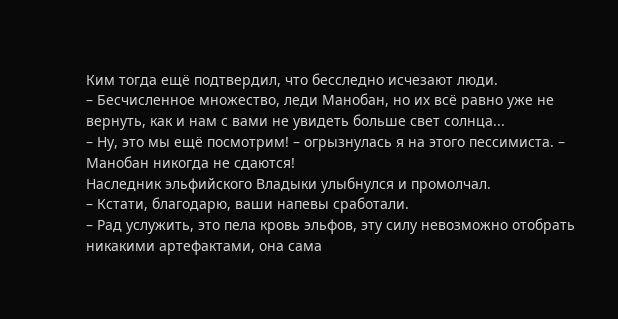Ким тогда ещё подтвердил, что бесследно исчезают люди.
– Бесчисленное множество, леди Манобан, но их всё равно уже не вернуть, как и нам с вами не увидеть больше свет солнца...
– Ну, это мы ещё посмотрим! – огрызнулась я на этого пессимиста. – Манобан никогда не сдаются!
Наследник эльфийского Владыки улыбнулся и промолчал.
– Кстати, благодарю, ваши напевы сработали.
– Рад услужить, это пела кровь эльфов, эту силу невозможно отобрать никакими артефактами, она сама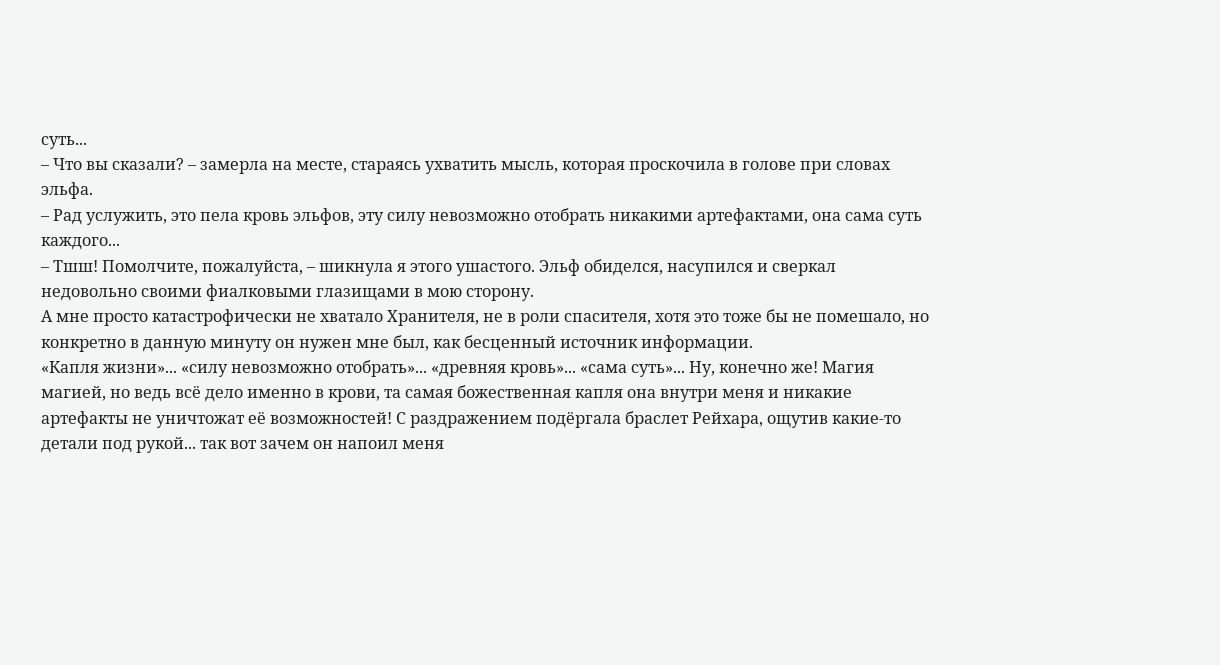суть...
– Что вы сказали? – замерла на месте, стараясь ухватить мысль, которая проскочила в голове при словах эльфа.
– Рад услужить, это пела кровь эльфов, эту силу невозможно отобрать никакими артефактами, она сама суть каждого...
– Тшш! Помолчите, пожалуйста, – шикнула я этого ушастого. Эльф обиделся, насупился и сверкал недовольно своими фиалковыми глазищами в мою сторону.
А мне просто катастрофически не хватало Хранителя, не в роли спасителя, хотя это тоже бы не помешало, но конкретно в данную минуту он нужен мне был, как бесценный источник информации.
«Капля жизни»... «силу невозможно отобрать»... «древняя кровь»... «сама суть»... Ну, конечно же! Магия магией, но ведь всё дело именно в крови, та самая божественная капля она внутри меня и никакие артефакты не уничтожат её возможностей! С раздражением подёргала браслет Рейхара, ощутив какие-то детали под рукой... так вот зачем он напоил меня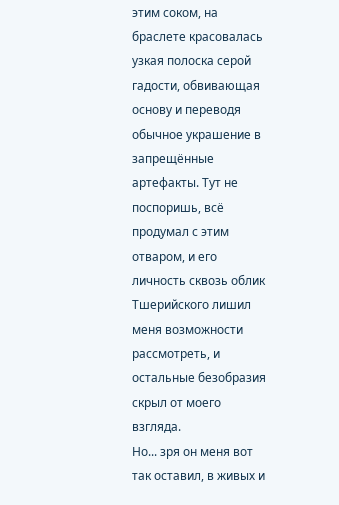этим соком, на браслете красовалась узкая полоска серой гадости, обвивающая основу и переводя обычное украшение в запрещённые артефакты. Тут не поспоришь, всё продумал с этим отваром, и его личность сквозь облик Тшерийского лишил меня возможности рассмотреть, и остальные безобразия скрыл от моего взгляда.
Но... зря он меня вот так оставил, в живых и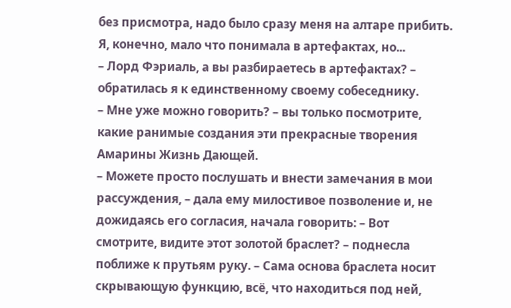без присмотра, надо было сразу меня на алтаре прибить.
Я, конечно, мало что понимала в артефактах, но...
– Лорд Фэриаль, а вы разбираетесь в артефактах? – обратилась я к единственному своему собеседнику.
– Мне уже можно говорить? – вы только посмотрите, какие ранимые создания эти прекрасные творения Амарины Жизнь Дающей.
– Можете просто послушать и внести замечания в мои рассуждения, – дала ему милостивое позволение и, не дожидаясь его согласия, начала говорить: – Вот смотрите, видите этот золотой браслет? – поднесла поближе к прутьям руку. – Сама основа браслета носит скрывающую функцию, всё, что находиться под ней,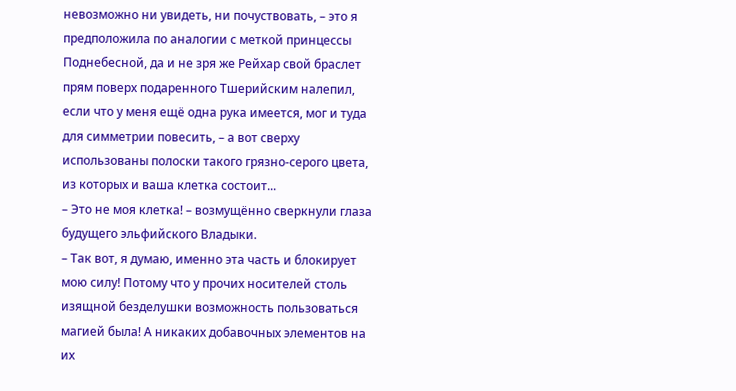невозможно ни увидеть, ни почуствовать, – это я предположила по аналогии с меткой принцессы Поднебесной, да и не зря же Рейхар свой браслет прям поверх подаренного Тшерийским налепил, если что у меня ещё одна рука имеется, мог и туда для симметрии повесить, – а вот сверху использованы полоски такого грязно-серого цвета, из которых и ваша клетка состоит...
– Это не моя клетка! – возмущённо сверкнули глаза будущего эльфийского Владыки.
– Так вот, я думаю, именно эта часть и блокирует мою силу! Потому что у прочих носителей столь изящной безделушки возможность пользоваться магией была! А никаких добавочных элементов на их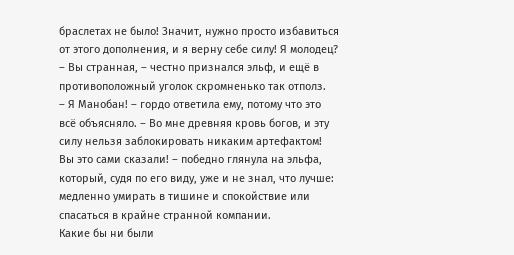браслетах не было! Значит, нужно просто избавиться от этого дополнения, и я верну себе силу! Я молодец?
– Вы странная, – честно признался эльф, и ещё в противоположный уголок скромненько так отполз.
– Я Манобан! – гордо ответила ему, потому что это всё объясняло. – Во мне древняя кровь богов, и эту силу нельзя заблокировать никаким артефактом! Вы это сами сказали! – победно глянула на эльфа, который, судя по его виду, уже и не знал, что лучше: медленно умирать в тишине и спокойствие или спасаться в крайне странной компании.
Какие бы ни были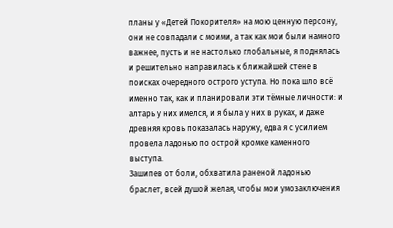планы у «Детей Покорителя» на мою ценную персону, они не совпадали с моими, а так как мои были намного важнее, пусть и не настолько глобальные, я поднялась и решительно направилась к ближайшей стене в поисках очередного острого уступа. Но пока шло всё именно так, как и планировали эти тёмные личности: и алтарь у них имелся, и я была у них в руках, и даже древняя кровь показалась наружу, едва я с усилием провела ладонью по острой кромке каменного выступа.
Зашипев от боли, обхватила раненой ладонью браслет, всей душой желая, чтобы мои умозаключения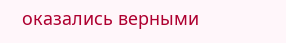оказались верными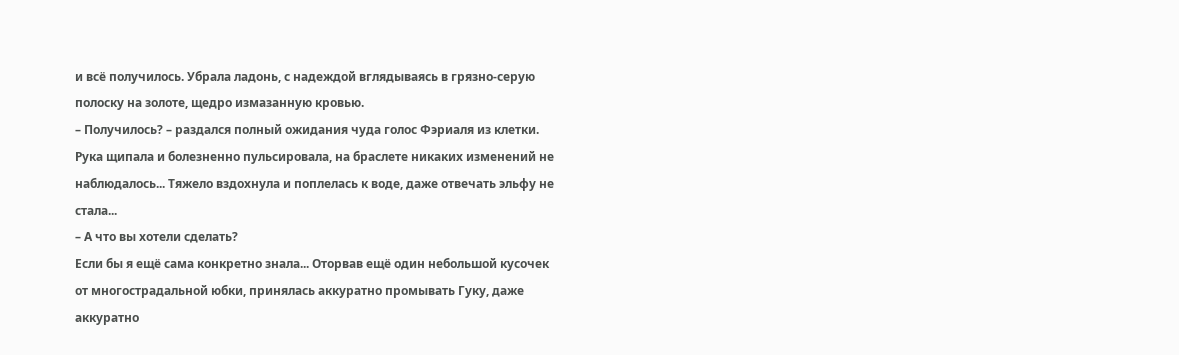и всё получилось. Убрала ладонь, с надеждой вглядываясь в грязно-серую полоску на золоте, щедро измазанную кровью.
– Получилось? – раздался полный ожидания чуда голос Фэриаля из клетки.
Рука щипала и болезненно пульсировала, на браслете никаких изменений не наблюдалось... Тяжело вздохнула и поплелась к воде, даже отвечать эльфу не стала...
– А что вы хотели сделать?
Если бы я ещё сама конкретно знала... Оторвав ещё один небольшой кусочек от многострадальной юбки, принялась аккуратно промывать Гуку, даже аккуратно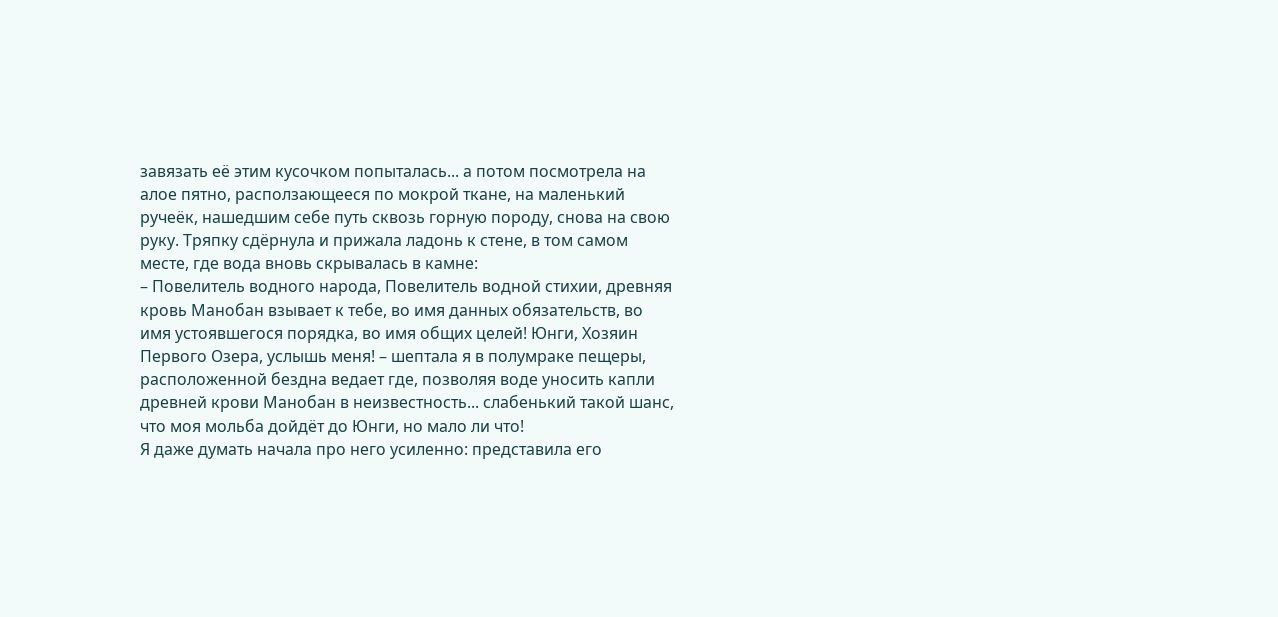завязать её этим кусочком попыталась... а потом посмотрела на алое пятно, расползающееся по мокрой ткане, на маленький ручеёк, нашедшим себе путь сквозь горную породу, снова на свою руку. Тряпку сдёрнула и прижала ладонь к стене, в том самом месте, где вода вновь скрывалась в камне:
– Повелитель водного народа, Повелитель водной стихии, древняя кровь Манобан взывает к тебе, во имя данных обязательств, во имя устоявшегося порядка, во имя общих целей! Юнги, Хозяин Первого Озера, услышь меня! – шептала я в полумраке пещеры, расположенной бездна ведает где, позволяя воде уносить капли древней крови Манобан в неизвестность... слабенький такой шанс, что моя мольба дойдёт до Юнги, но мало ли что!
Я даже думать начала про него усиленно: представила его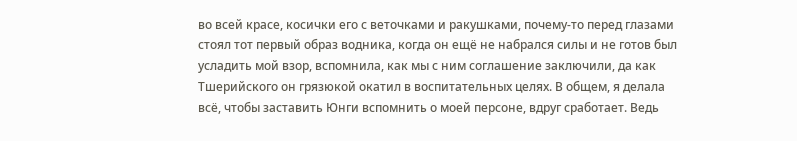во всей красе, косички его с веточками и ракушками, почему-то перед глазами стоял тот первый образ водника, когда он ещё не набрался силы и не готов был усладить мой взор, вспомнила, как мы с ним соглашение заключили, да как Тшерийского он грязюкой окатил в воспитательных целях. В общем, я делала всё, чтобы заставить Юнги вспомнить о моей персоне, вдруг сработает. Ведь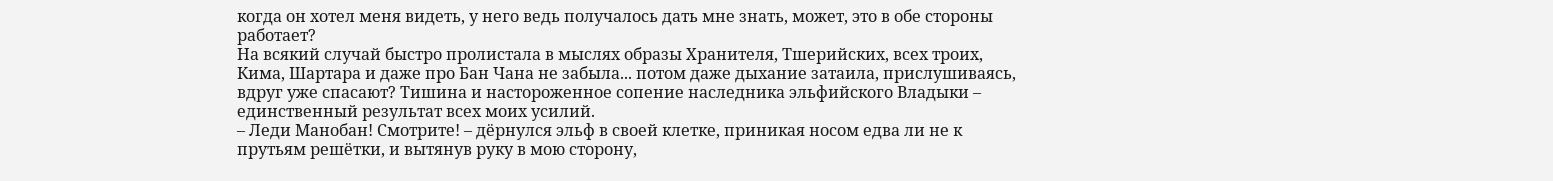когда он хотел меня видеть, у него ведь получалось дать мне знать, может, это в обе стороны работает?
На всякий случай быстро пролистала в мыслях образы Хранителя, Тшерийских, всех троих, Кима, Шартара и даже про Бан Чана не забыла... потом даже дыхание затаила, прислушиваясь, вдруг уже спасают? Тишина и настороженное сопение наследника эльфийского Владыки – единственный результат всех моих усилий.
– Леди Манобан! Смотрите! – дёрнулся эльф в своей клетке, приникая носом едва ли не к прутьям решётки, и вытянув руку в мою сторону,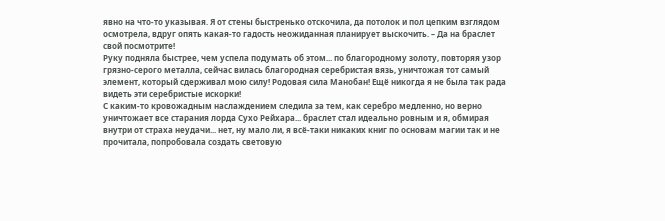явно на что-то указывая. Я от стены быстренько отскочила, да потолок и пол цепким взглядом осмотрела, вдруг опять какая-то гадость неожиданная планирует выскочить. – Да на браслет свой посмотрите!
Руку подняла быстрее, чем успела подумать об этом... по благородному золоту, повторяя узор грязно-серого металла, сейчас вилась благородная серебристая вязь, уничтожая тот самый элемент, который сдерживал мою силу! Родовая сила Манобан! Ещё никогда я не была так рада видеть эти серебристые искорки!
С каким-то кровожадным наслаждением следила за тем, как серебро медленно, но верно уничтожает все старания лорда Сухо Рейхара... браслет стал идеально ровным и я, обмирая внутри от страха неудачи... нет, ну мало ли, я всё-таки никаких книг по основам магии так и не прочитала, попробовала создать световую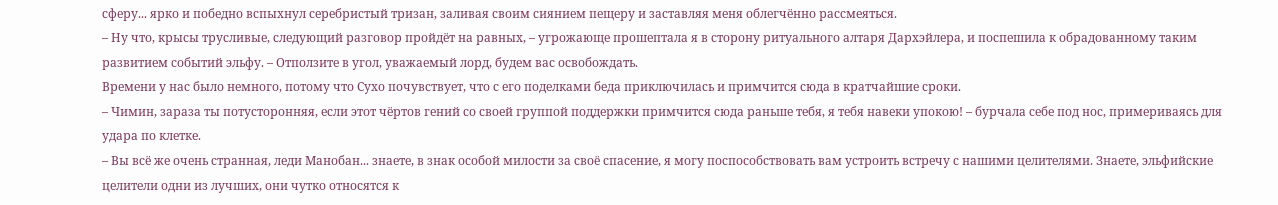сферу... ярко и победно вспыхнул серебристый тризан, заливая своим сиянием пещеру и заставляя меня облегчённо рассмеяться.
– Ну что, крысы трусливые, следующий разговор пройдёт на равных, – угрожающе прошептала я в сторону ритуального алтаря Дархэйлера, и поспешила к обрадованному таким развитием событий эльфу. – Отползите в угол, уважаемый лорд, будем вас освобождать.
Времени у нас было немного, потому что Сухо почувствует, что с его поделками беда приключилась и примчится сюда в кратчайшие сроки.
– Чимин, зараза ты потусторонняя, если этот чёртов гений со своей группой поддержки примчится сюда раньше тебя, я тебя навеки упокою! – бурчала себе под нос, примериваясь для удара по клетке.
– Вы всё же очень странная, леди Манобан... знаете, в знак особой милости за своё спасение, я могу поспособствовать вам устроить встречу с нашими целителями. Знаете, эльфийские целители одни из лучших, они чутко относятся к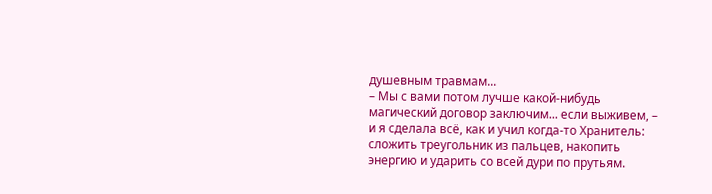душевным травмам...
– Мы с вами потом лучше какой-нибудь магический договор заключим... если выживем, – и я сделала всё, как и учил когда-то Хранитель: сложить треугольник из пальцев, накопить энергию и ударить со всей дури по прутьям.